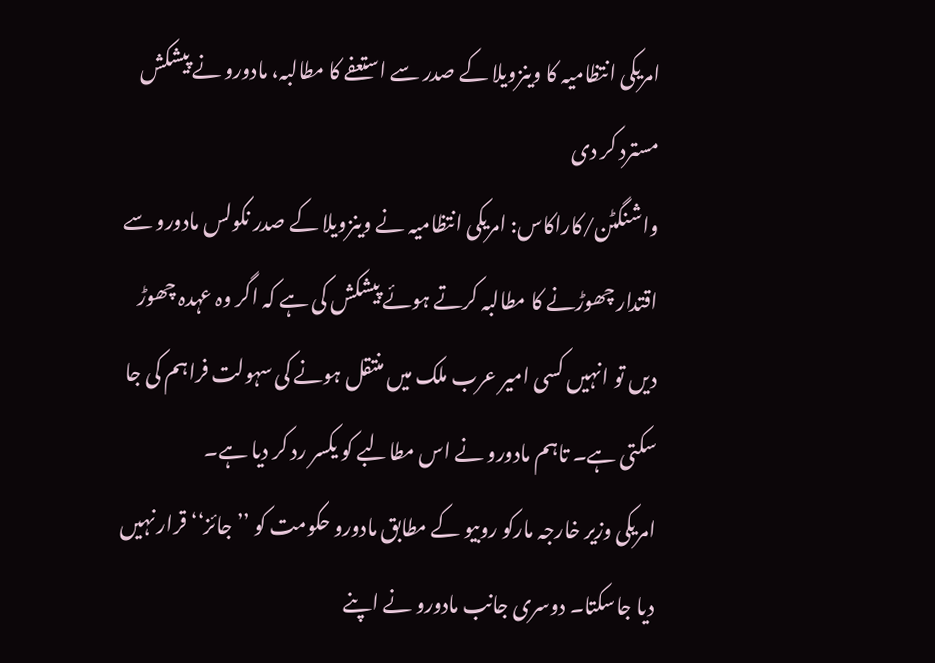امریکی انتظامیہ کا وینزویلا کے صدر سے استعفے کا مطالبہ، مادورو نے پیشکش مسترد کر دی
واشنگٹن/کاراکاس: امریکی انتظامیہ نے وینزویلا کے صدر نکولس مادورو سے اقتدار چھوڑنے کا مطالبہ کرتے ہوئے پیشکش کی ہے کہ اگر وہ عہدہ چھوڑ دیں تو انہیں کسی امیر عرب ملک میں منتقل ہونے کی سہولت فراہم کی جا سکتی ہے۔ تاہم مادورو نے اس مطالبے کو یکسر رد کر دیا ہے۔
امریکی وزیر خارجہ مارکو روبیو کے مطابق مادورو حکومت کو ’’جائز‘‘ قرار نہیں دیا جاسکتا۔ دوسری جانب مادورو نے اپنے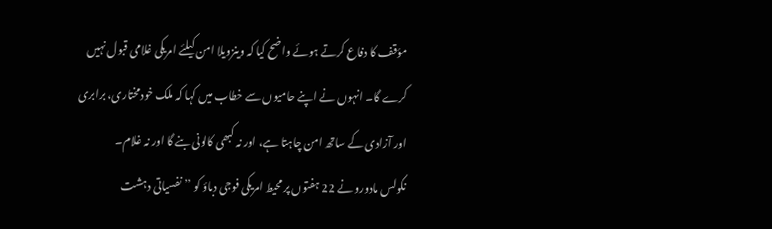مؤقف کا دفاع کرتے ہوئے واضح کیا کہ وینزویلا امن کیلئے امریکی غلامی قبول نہیں کرے گا۔ انہوں نے اپنے حامیوں سے خطاب میں کہا کہ ملک خودمختاری، برابری اور آزادی کے ساتھ امن چاہتا ہے، اور نہ کبھی کالونی بنے گا اور نہ غلام۔
نکولس مادورو نے 22 ہفتوں پر محیط امریکی فوجی دباؤ کو ’’نفسیاتی دہشت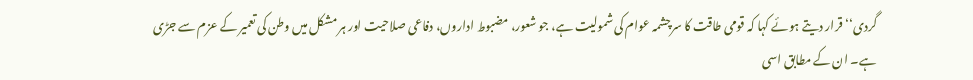گردی‘‘ قرار دیتے ہوئے کہا کہ قومی طاقت کا سرچشمہ عوام کی شمولیت ہے، جو شعور، مضبوط اداروں، دفاعی صلاحیت اور ہر مشکل میں وطن کی تعمیر کے عزم سے جڑی ہے۔ ان کے مطابق اسی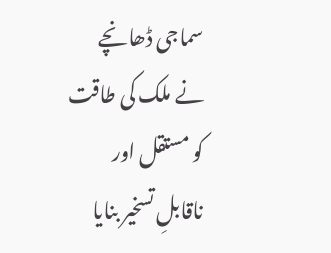سماجی ڈھانچے نے ملک کی طاقت کو مستقل اور ناقابلِ تسخیر بنایا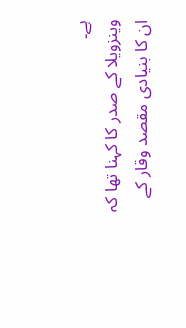ہے۔
وینزویلا کے صدر کا کہنا تھا کہ ان کا بنیادی مقصد وقار کے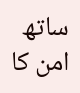ساتھ امن کا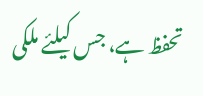تحفظ ہے، جس کیلئے ملکی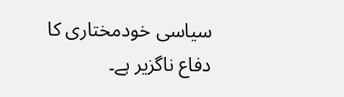سیاسی خودمختاری کا دفاع ناگزیر ہے۔